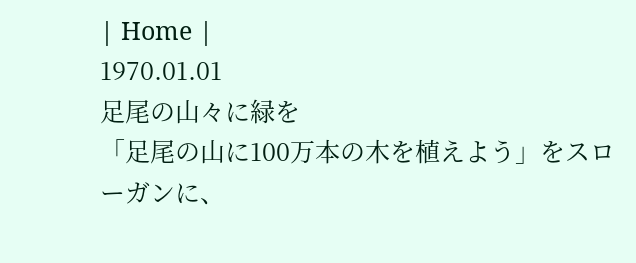| Home |
1970.01.01
足尾の山々に緑を
「足尾の山に100万本の木を植えよう」をスローガンに、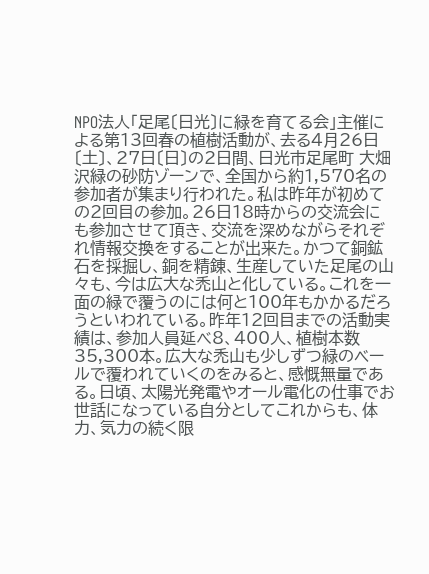NPO法人「足尾〔日光〕に緑を育てる会」主催による第13回春の植樹活動が、去る4月26日〔土〕、27日〔日〕の2日間、日光市足尾町 大畑沢緑の砂防ゾーンで、全国から約1,570名の参加者が集まり行われた。私は昨年が初めての2回目の参加。26日18時からの交流会にも参加させて頂き、交流を深めながらそれぞれ情報交換をすることが出来た。かつて銅鉱石を採掘し、銅を精錬、生産していた足尾の山々も、今は広大な禿山と化している。これを一面の緑で覆うのには何と100年もかかるだろうといわれている。昨年12回目までの活動実績は、参加人員延べ8、400人、植樹本数35,300本。広大な禿山も少しずつ緑のベールで覆われていくのをみると、感慨無量である。日頃、太陽光発電やオール電化の仕事でお世話になっている自分としてこれからも、体力、気力の続く限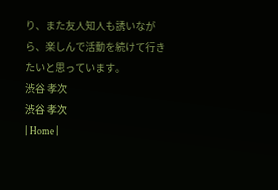り、また友人知人も誘いながら、楽しんで活動を続けて行きたいと思っています。
渋谷 孝次
渋谷 孝次
| Home |